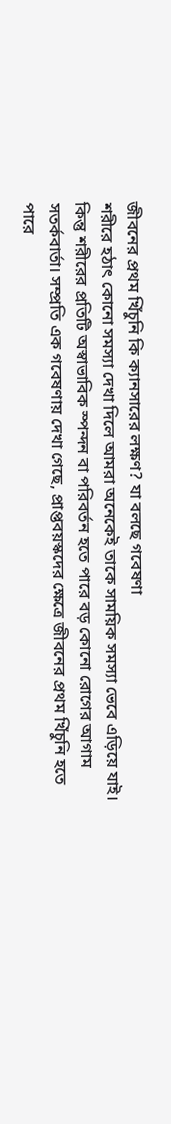জীবনের প্রথম খিঁচুনি কি ক্যানসারের লক্ষণ? যা বলছে গবেষণা
শরীরে হঠাৎ কোনো সমস্যা দেখা দিলে আমরা অনেকেই তাকে সাময়িক সমস্যা ভেবে এড়িয়ে যাই। কিন্তু শরীরের প্রতিটি অস্বাভাবিক স্পন্দন বা পরিবর্তন হতে পারে বড় কোনো রোগের আগাম সতর্কবার্তা। সম্প্রতি এক গবেষণায় দেখা গেছে, প্রাপ্তবয়স্কদের ক্ষেত্রে জীবনের প্রথম খিঁচুনি হতে পারে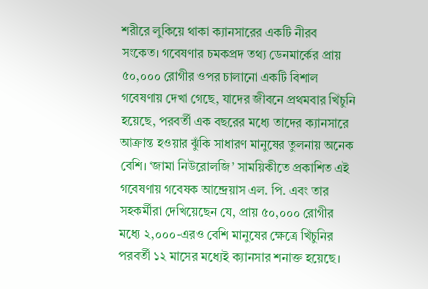শরীরে লুকিয়ে থাকা ক্যানসারের একটি নীরব সংকেত। গবেষণার চমকপ্রদ তথ্য ডেনমার্কের প্রায় ৫০,০০০ রোগীর ওপর চালানো একটি বিশাল গবেষণায় দেখা গেছে, যাদের জীবনে প্রথমবার খিঁচুনি হয়েছে, পরবর্তী এক বছরের মধ্যে তাদের ক্যানসারে আক্রান্ত হওয়ার ঝুঁকি সাধারণ মানুষের তুলনায় অনেক বেশি। ‘জামা নিউরোলজি’ সাময়িকীতে প্রকাশিত এই গবেষণায় গবেষক আন্দ্রেয়াস এল. পি. এবং তার সহকর্মীরা দেখিয়েছেন যে, প্রায় ৫০,০০০ রোগীর মধ্যে ২,০০০-এরও বেশি মানুষের ক্ষেত্রে খিঁচুনির পরবর্তী ১২ মাসের মধ্যেই ক্যানসার শনাক্ত হয়েছে।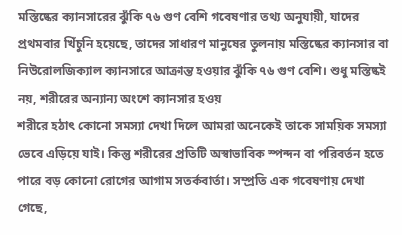মস্তিষ্কের ক্যানসারের ঝুঁকি ৭৬ গুণ বেশি গবেষণার তথ্য অনুযায়ী, যাদের প্রথমবার খিঁচুনি হয়েছে, তাদের সাধারণ মানুষের তুলনায় মস্তিষ্কের ক্যানসার বা নিউরোলজিক্যাল ক্যানসারে আক্রান্ত হওয়ার ঝুঁকি ৭৬ গুণ বেশি। শুধু মস্তিষ্কই নয়, শরীরের অন্যান্য অংশে ক্যানসার হওয়
শরীরে হঠাৎ কোনো সমস্যা দেখা দিলে আমরা অনেকেই তাকে সাময়িক সমস্যা ভেবে এড়িয়ে যাই। কিন্তু শরীরের প্রতিটি অস্বাভাবিক স্পন্দন বা পরিবর্তন হতে পারে বড় কোনো রোগের আগাম সতর্কবার্তা। সম্প্রতি এক গবেষণায় দেখা গেছে,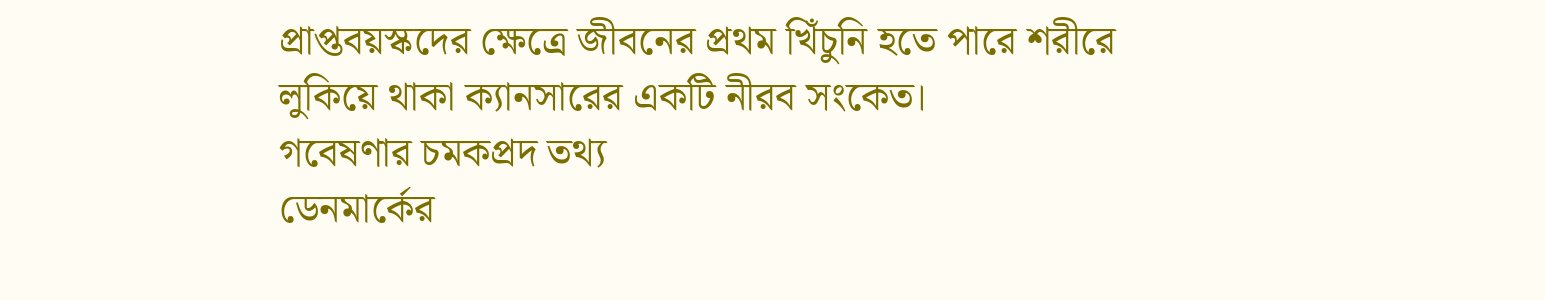প্রাপ্তবয়স্কদের ক্ষেত্রে জীবনের প্রথম খিঁচুনি হতে পারে শরীরে লুকিয়ে থাকা ক্যানসারের একটি নীরব সংকেত।
গবেষণার চমকপ্রদ তথ্য
ডেনমার্কের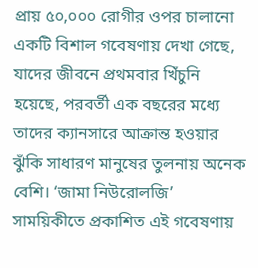প্রায় ৫০,০০০ রোগীর ওপর চালানো একটি বিশাল গবেষণায় দেখা গেছে, যাদের জীবনে প্রথমবার খিঁচুনি হয়েছে, পরবর্তী এক বছরের মধ্যে তাদের ক্যানসারে আক্রান্ত হওয়ার ঝুঁকি সাধারণ মানুষের তুলনায় অনেক বেশি। ‘জামা নিউরোলজি’ সাময়িকীতে প্রকাশিত এই গবেষণায়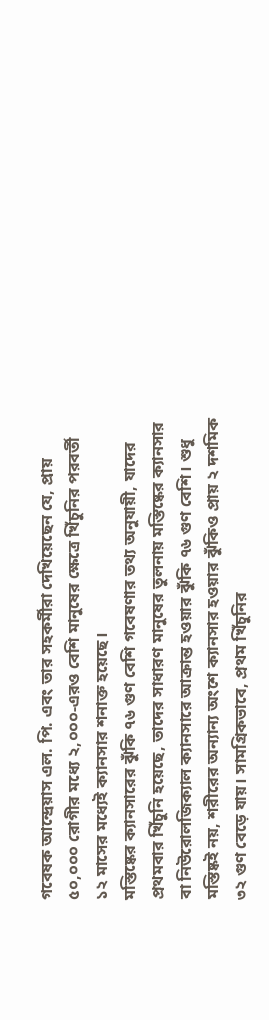গবেষক আন্দ্রেয়াস এল. পি. এবং তার সহকর্মীরা দেখিয়েছেন যে, প্রায় ৫০,০০০ রোগীর মধ্যে ২,০০০-এরও বেশি মানুষের ক্ষেত্রে খিঁচুনির পরবর্তী ১২ মাসের মধ্যেই ক্যানসার শনাক্ত হয়েছে।
মস্তিষ্কের ক্যানসারের ঝুঁকি ৭৬ গুণ বেশি গবেষণার তথ্য অনুযায়ী, যাদের প্রথমবার খিঁচুনি হয়েছে, তাদের সাধারণ মানুষের তুলনায় মস্তিষ্কের ক্যানসার বা নিউরোলজিক্যাল ক্যানসারে আক্রান্ত হওয়ার ঝুঁকি ৭৬ গুণ বেশি। শুধু মস্তিষ্কই নয়, শরীরের অন্যান্য অংশে ক্যানসার হওয়ার ঝুঁকিও প্রায় ২ দশমিক ৩২ গুণ বেড়ে যায়। সামগ্রিকভাবে, প্রথম খিঁচুনির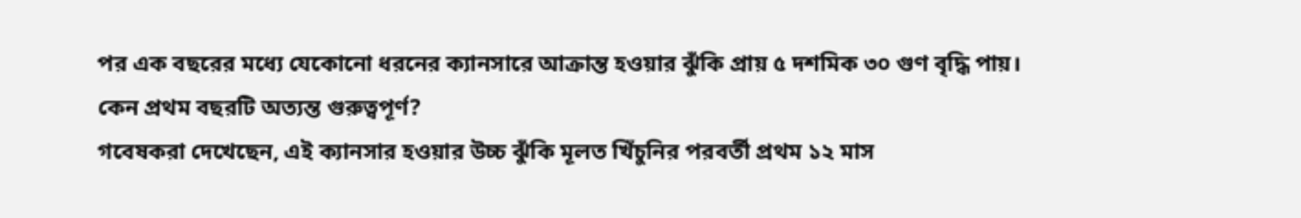পর এক বছরের মধ্যে যেকোনো ধরনের ক্যানসারে আক্রান্ত হওয়ার ঝুঁকি প্রায় ৫ দশমিক ৩০ গুণ বৃদ্ধি পায়।
কেন প্রথম বছরটি অত্যন্ত গুরুত্বপূর্ণ?
গবেষকরা দেখেছেন, এই ক্যানসার হওয়ার উচ্চ ঝুঁকি মূলত খিঁচুনির পরবর্তী প্রথম ১২ মাস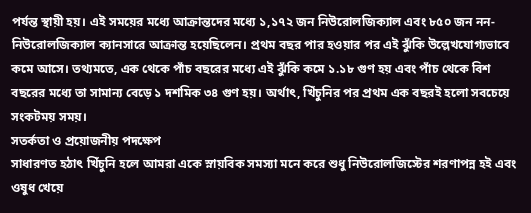পর্যন্ত স্থায়ী হয়। এই সময়ের মধ্যে আক্রান্তদের মধ্যে ১,১৭২ জন নিউরোলজিক্যাল এবং ৮৫০ জন নন-নিউরোলজিক্যাল ক্যানসারে আক্রান্ত হয়েছিলেন। প্রথম বছর পার হওয়ার পর এই ঝুঁকি উল্লেখযোগ্যভাবে কমে আসে। তথ্যমতে, এক থেকে পাঁচ বছরের মধ্যে এই ঝুঁকি কমে ১.১৮ গুণ হয় এবং পাঁচ থেকে বিশ বছরের মধ্যে তা সামান্য বেড়ে ১ দশমিক ৩৪ গুণ হয়। অর্থাৎ, খিঁচুনির পর প্রথম এক বছরই হলো সবচেয়ে সংকটময় সময়।
সতর্কতা ও প্রয়োজনীয় পদক্ষেপ
সাধারণত হঠাৎ খিঁচুনি হলে আমরা একে স্নায়বিক সমস্যা মনে করে শুধু নিউরোলজিস্টের শরণাপন্ন হই এবং ওষুধ খেয়ে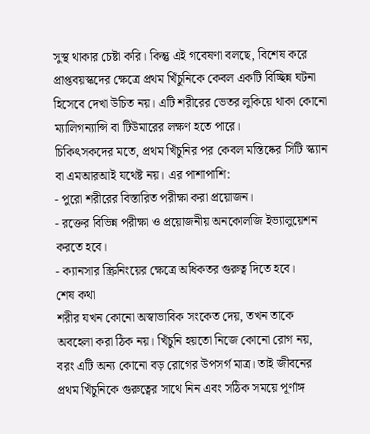সুস্থ থাকার চেষ্টা করি। কিন্তু এই গবেষণা বলছে, বিশেষ করে প্রাপ্তবয়স্কদের ক্ষেত্রে প্রথম খিঁচুনিকে কেবল একটি বিচ্ছিন্ন ঘটনা হিসেবে দেখা উচিত নয়। এটি শরীরের ভেতর লুকিয়ে থাকা কোনো ম্যালিগন্যান্সি বা টিউমারের লক্ষণ হতে পারে।
চিকিৎসকদের মতে, প্রথম খিঁচুনির পর কেবল মস্তিষ্কের সিটি স্ক্যান বা এমআরআই যথেষ্ট নয়। এর পাশাপাশি:
- পুরো শরীরের বিস্তারিত পরীক্ষা করা প্রয়োজন।
- রক্তের বিভিন্ন পরীক্ষা ও প্রয়োজনীয় অনকোলজি ইভ্যালুয়েশন করতে হবে।
- ক্যানসার স্ক্রিনিংয়ের ক্ষেত্রে অধিকতর গুরুত্ব দিতে হবে।
শেষ কথা
শরীর যখন কোনো অস্বাভাবিক সংকেত দেয়, তখন তাকে অবহেলা করা ঠিক নয়। খিঁচুনি হয়তো নিজে কোনো রোগ নয়, বরং এটি অন্য কোনো বড় রোগের উপসর্গ মাত্র। তাই জীবনের প্রথম খিঁচুনিকে গুরুত্বের সাথে নিন এবং সঠিক সময়ে পূর্ণাঙ্গ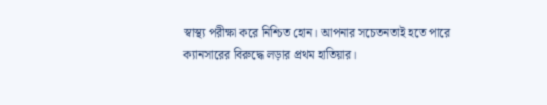স্বাস্থ্য পরীক্ষা করে নিশ্চিত হোন। আপনার সচেতনতাই হতে পারে ক্যানসারের বিরুদ্ধে লড়ার প্রথম হাতিয়ার।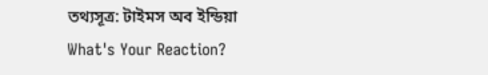তথ্যসূত্র: টাইমস অব ইন্ডিয়া
What's Your Reaction?